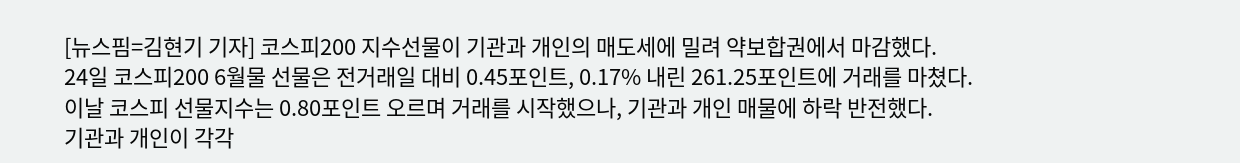[뉴스핌=김현기 기자] 코스피200 지수선물이 기관과 개인의 매도세에 밀려 약보합권에서 마감했다.
24일 코스피200 6월물 선물은 전거래일 대비 0.45포인트, 0.17% 내린 261.25포인트에 거래를 마쳤다.
이날 코스피 선물지수는 0.80포인트 오르며 거래를 시작했으나, 기관과 개인 매물에 하락 반전했다.
기관과 개인이 각각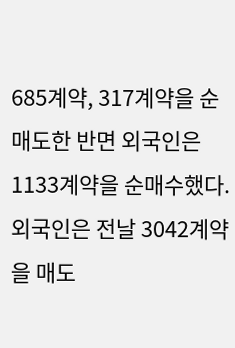685계약, 317계약을 순매도한 반면 외국인은 1133계약을 순매수했다. 외국인은 전날 3042계약을 매도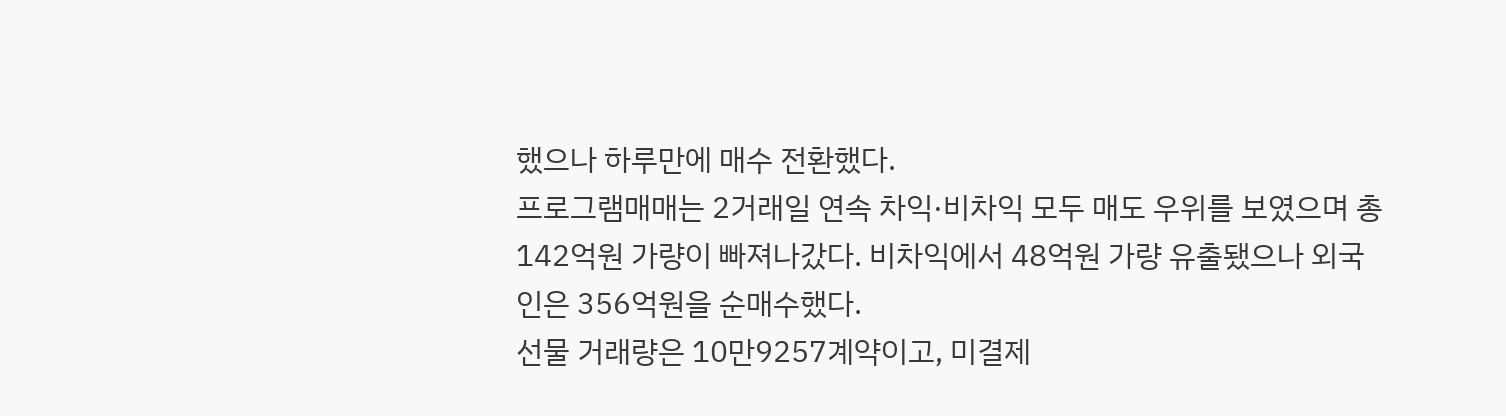했으나 하루만에 매수 전환했다.
프로그램매매는 2거래일 연속 차익·비차익 모두 매도 우위를 보였으며 총 142억원 가량이 빠져나갔다. 비차익에서 48억원 가량 유출됐으나 외국인은 356억원을 순매수했다.
선물 거래량은 10만9257계약이고, 미결제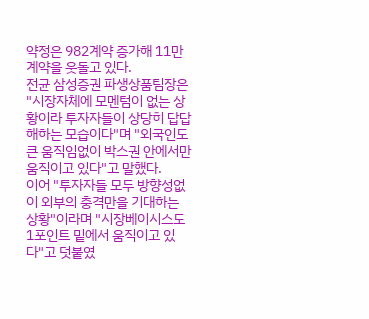약정은 982계약 증가해 11만계약을 웃돌고 있다.
전균 삼성증권 파생상품팀장은 "시장자체에 모멘텀이 없는 상황이라 투자자들이 상당히 답답해하는 모습이다"며 "외국인도 큰 움직임없이 박스권 안에서만 움직이고 있다"고 말했다.
이어 "투자자들 모두 방향성없이 외부의 충격만을 기대하는 상황"이라며 "시장베이시스도 1포인트 밑에서 움직이고 있다"고 덧붙였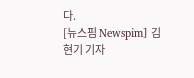다.
[뉴스핌 Newspim] 김현기 기자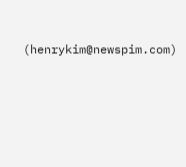(henrykim@newspim.com)